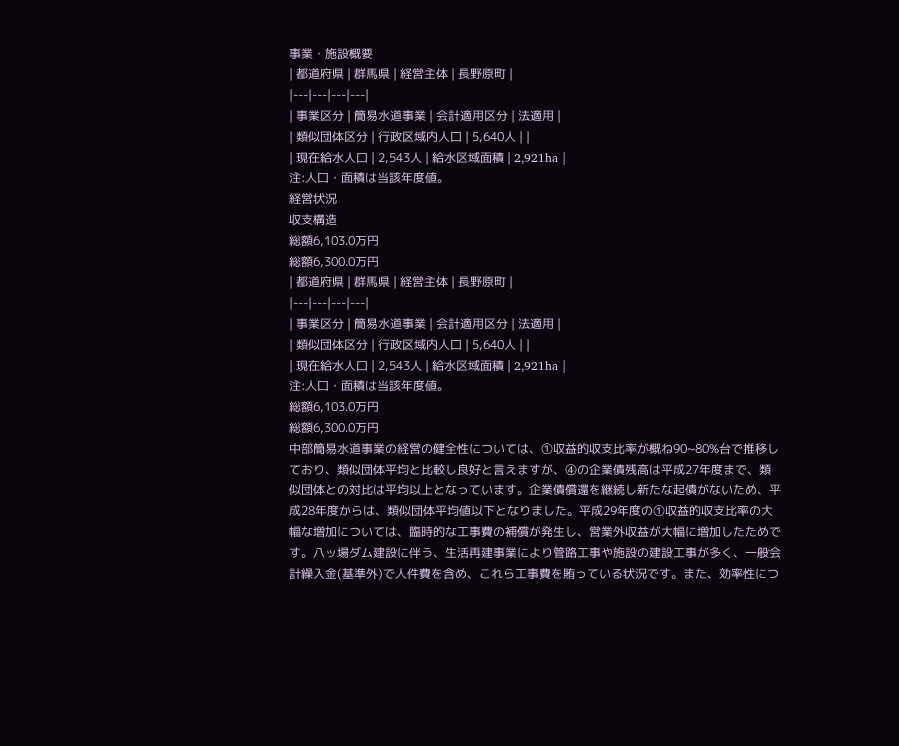事業・施設概要
| 都道府県 | 群馬県 | 経営主体 | 長野原町 |
|---|---|---|---|
| 事業区分 | 簡易水道事業 | 会計適用区分 | 法適用 |
| 類似団体区分 | 行政区域内人口 | 5,640人 | |
| 現在給水人口 | 2,543人 | 給水区域面積 | 2,921ha |
注:人口・面積は当該年度値。
経営状況
収支構造
総額6,103.0万円
総額6,300.0万円
| 都道府県 | 群馬県 | 経営主体 | 長野原町 |
|---|---|---|---|
| 事業区分 | 簡易水道事業 | 会計適用区分 | 法適用 |
| 類似団体区分 | 行政区域内人口 | 5,640人 | |
| 現在給水人口 | 2,543人 | 給水区域面積 | 2,921ha |
注:人口・面積は当該年度値。
総額6,103.0万円
総額6,300.0万円
中部簡易水道事業の経営の健全性については、①収益的収支比率が概ね90~80%台で推移しており、類似団体平均と比較し良好と言えますが、④の企業債残高は平成27年度まで、類似団体との対比は平均以上となっています。企業債償還を継続し新たな起債がないため、平成28年度からは、類似団体平均値以下となりました。平成29年度の①収益的収支比率の大幅な増加については、臨時的な工事費の補償が発生し、営業外収益が大幅に増加したためです。八ッ場ダム建設に伴う、生活再建事業により管路工事や施設の建設工事が多く、一般会計繰入金(基準外)で人件費を含め、これら工事費を賄っている状況です。また、効率性につ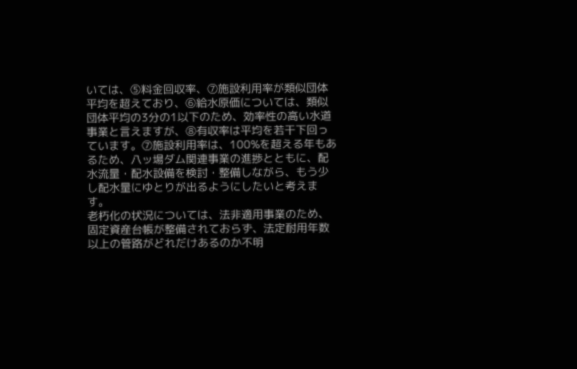いては、⑤料金回収率、⑦施設利用率が類似団体平均を超えており、⑥給水原価については、類似団体平均の3分の1以下のため、効率性の高い水道事業と言えますが、⑧有収率は平均を若干下回っています。⑦施設利用率は、100%を超える年もあるため、八ッ場ダム関連事業の進捗とともに、配水流量・配水設備を検討・整備しながら、もう少し配水量にゆとりが出るようにしたいと考えます。
老朽化の状況については、法非適用事業のため、固定資産台帳が整備されておらず、法定耐用年数以上の管路がどれだけあるのか不明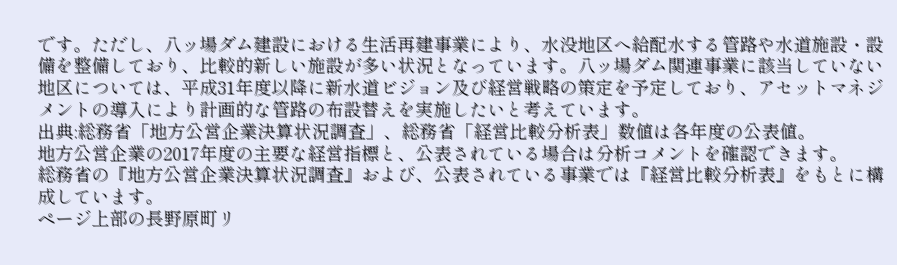です。ただし、八ッ場ダム建設における生活再建事業により、水没地区へ給配水する管路や水道施設・設備を整備しており、比較的新しい施設が多い状況となっています。八ッ場ダム関連事業に該当していない地区については、平成31年度以降に新水道ビジョン及び経営戦略の策定を予定しており、アセットマネジメントの導入により計画的な管路の布設替えを実施したいと考えています。
出典:総務省「地方公営企業決算状況調査」、総務省「経営比較分析表」数値は各年度の公表値。
地方公営企業の2017年度の主要な経営指標と、公表されている場合は分析コメントを確認できます。
総務省の『地方公営企業決算状況調査』および、公表されている事業では『経営比較分析表』をもとに構成しています。
ページ上部の長野原町リ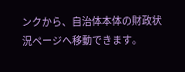ンクから、自治体本体の財政状況ページへ移動できます。